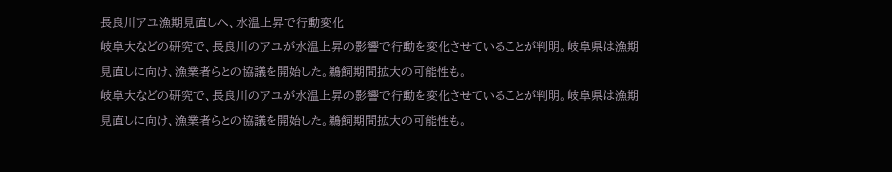長良川アユ漁期見直しへ、水温上昇で行動変化
岐阜大などの研究で、長良川のアユが水温上昇の影響で行動を変化させていることが判明。岐阜県は漁期見直しに向け、漁業者らとの協議を開始した。鵜飼期間拡大の可能性も。
岐阜大などの研究で、長良川のアユが水温上昇の影響で行動を変化させていることが判明。岐阜県は漁期見直しに向け、漁業者らとの協議を開始した。鵜飼期間拡大の可能性も。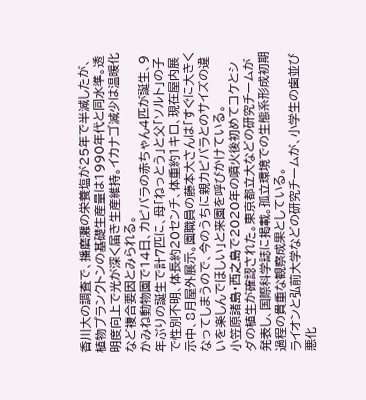香川大の調査で、播磨灘の栄養塩が25年で半減したが、植物プランクトンの基礎生産量は1990年代と同水準。透明度向上で光が深く届き生産維持。イカナゴ減少は温暖化など複合要因とみられる。
かみね動物園で14日、カピバラの赤ちゃん4匹が誕生、9年ぶりの誕生で計7匹に、母「ねっとう」と父「ソルト」の子で性別不明、体長約20センチ、体重約1キロ、現在屋内展示中、8月屋外展示。園職員の藤本大さんは「すぐに大きくなってしまうので、今のうちに親カピバラとのサイズの違いを楽しんでほしい」と来園を呼びかけている。
小笠原諸島・西之島で2020年の噴火後初めてコケとシダの植生が確認された。東京都立大などの研究チームが発表し、国際科学誌に掲載。孤立環境での生態系形成初期過程の貴重な観察成果としている。
ライオンと弘前大学などの研究チームが、小学生の歯並び悪化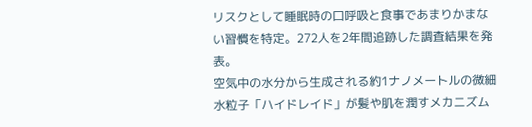リスクとして睡眠時の口呼吸と食事であまりかまない習慣を特定。272人を2年間追跡した調査結果を発表。
空気中の水分から生成される約1ナノメートルの微細水粒子「ハイドレイド」が髪や肌を潤すメカニズム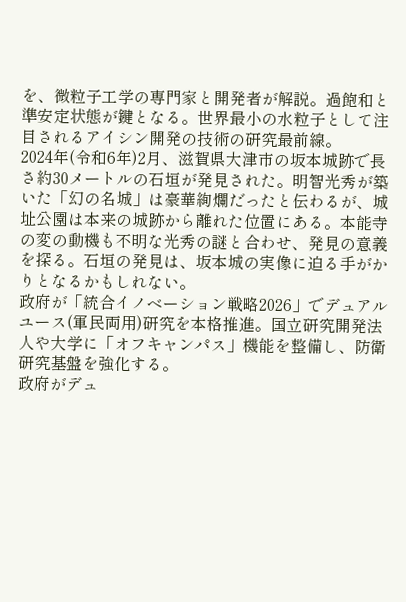を、微粒子工学の専門家と開発者が解説。過飽和と準安定状態が鍵となる。世界最小の水粒子として注目されるアイシン開発の技術の研究最前線。
2024年(令和6年)2月、滋賀県大津市の坂本城跡で長さ約30メートルの石垣が発見された。明智光秀が築いた「幻の名城」は豪華絢爛だったと伝わるが、城址公園は本来の城跡から離れた位置にある。本能寺の変の動機も不明な光秀の謎と合わせ、発見の意義を探る。石垣の発見は、坂本城の実像に迫る手がかりとなるかもしれない。
政府が「統合イノベーション戦略2026」でデュアルユース(軍民両用)研究を本格推進。国立研究開発法人や大学に「オフキャンパス」機能を整備し、防衛研究基盤を強化する。
政府がデュ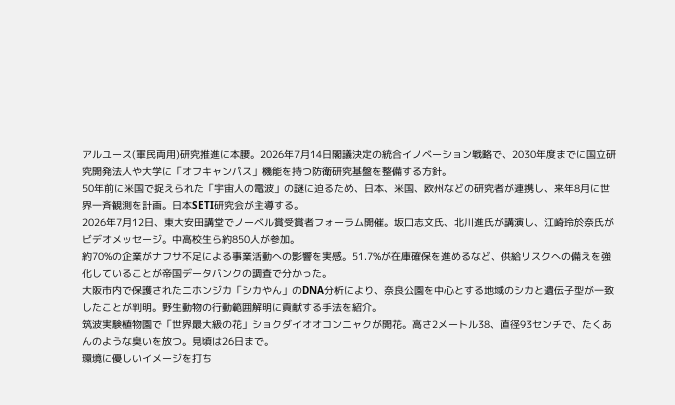アルユース(軍民両用)研究推進に本腰。2026年7月14日閣議決定の統合イノベーション戦略で、2030年度までに国立研究開発法人や大学に「オフキャンパス」機能を持つ防衛研究基盤を整備する方針。
50年前に米国で捉えられた「宇宙人の電波」の謎に迫るため、日本、米国、欧州などの研究者が連携し、来年8月に世界一斉観測を計画。日本SETI研究会が主導する。
2026年7月12日、東大安田講堂でノーベル賞受賞者フォーラム開催。坂口志文氏、北川進氏が講演し、江崎玲於奈氏がビデオメッセージ。中高校生ら約850人が参加。
約70%の企業がナフサ不足による事業活動への影響を実感。51.7%が在庫確保を進めるなど、供給リスクへの備えを強化していることが帝国データバンクの調査で分かった。
大阪市内で保護されたニホンジカ「シカやん」のDNA分析により、奈良公園を中心とする地域のシカと遺伝子型が一致したことが判明。野生動物の行動範囲解明に貢献する手法を紹介。
筑波実験植物園で「世界最大級の花」ショクダイオオコンニャクが開花。高さ2メートル38、直径93センチで、たくあんのような臭いを放つ。見頃は26日まで。
環境に優しいイメージを打ち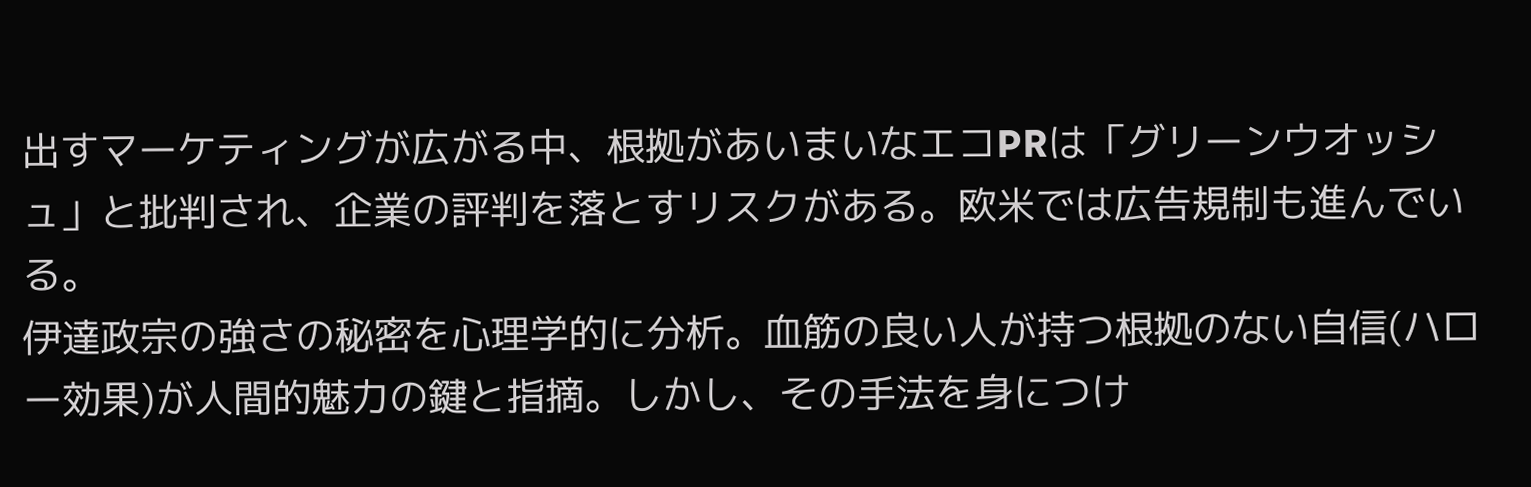出すマーケティングが広がる中、根拠があいまいなエコPRは「グリーンウオッシュ」と批判され、企業の評判を落とすリスクがある。欧米では広告規制も進んでいる。
伊達政宗の強さの秘密を心理学的に分析。血筋の良い人が持つ根拠のない自信(ハロー効果)が人間的魅力の鍵と指摘。しかし、その手法を身につけ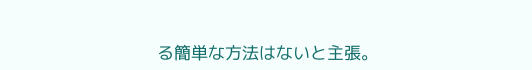る簡単な方法はないと主張。